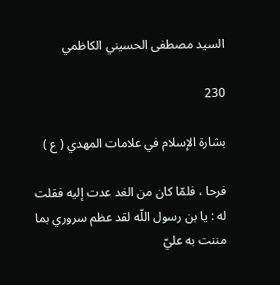السيد مصطفى الحسيني الكاظمي

230

بشارة الإسلام في علامات المهدي ( ع )

فرحا ، فلمّا كان من الغد عدت إليه فقلت له : يا بن رسول اللّه لقد عظم سروري بما مننت به عليّ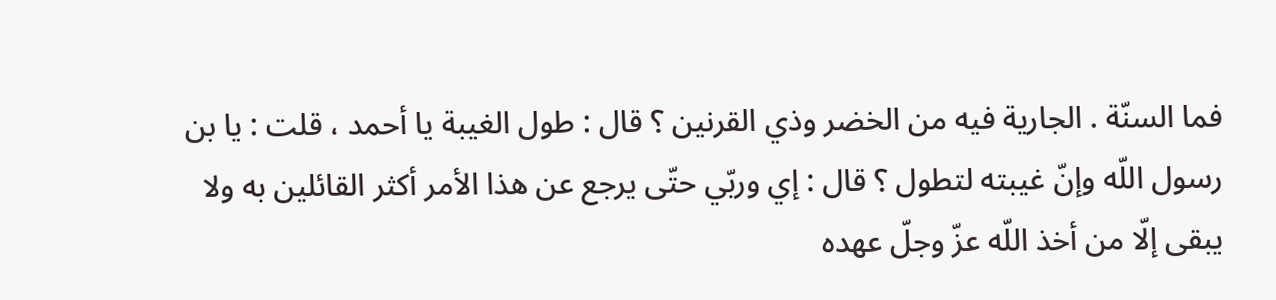فما السنّة . الجارية فيه من الخضر وذي القرنين ؟ قال : طول الغيبة يا أحمد ، قلت : يا بن رسول اللّه وإنّ غيبته لتطول ؟ قال : إي وربّي حتّى يرجع عن هذا الأمر أكثر القائلين به ولا يبقى إلّا من أخذ اللّه عزّ وجلّ عهده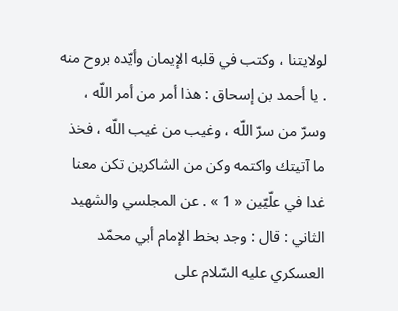لولايتنا ، وكتب في قلبه الإيمان وأيّده بروح منه . يا أحمد بن إسحاق : هذا أمر من أمر اللّه ، وسرّ من سرّ اللّه ، وغيب من غيب اللّه ، فخذ ما آتيتك واكتمه وكن من الشاكرين تكن معنا غدا في علّيّين « 1 » . عن المجلسي والشهيد الثاني : قال : وجد بخط الإمام أبي محمّد العسكري عليه السّلام على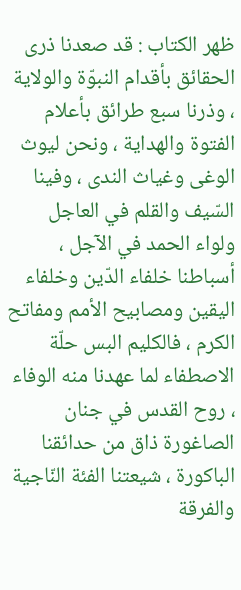ظهر الكتاب : قد صعدنا ذرى الحقائق بأقدام النبوّة والولاية ، وذرنا سبع طرائق بأعلام الفتوة والهداية ، ونحن ليوث الوغى وغياث الندى ، وفينا السّيف والقلم في العاجل ولواء الحمد في الآجل ، أسباطنا خلفاء الدّين وخلفاء اليقين ومصابيح الأمم ومفاتح الكرم ، فالكليم البس حلّة الاصطفاء لما عهدنا منه الوفاء ، روح القدس في جنان الصاغورة ذاق من حدائقنا الباكورة ، شيعتنا الفئة النّاجية والفرقة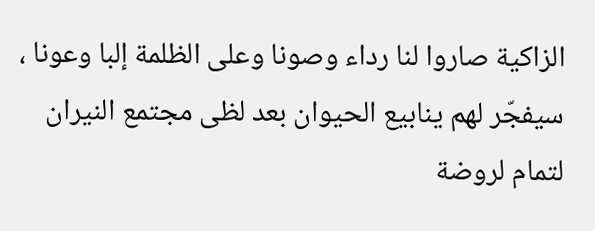الزاكية صاروا لنا رداء وصونا وعلى الظلمة إلبا وعونا ، سيفجّر لهم ينابيع الحيوان بعد لظى مجتمع النيران لتمام لروضة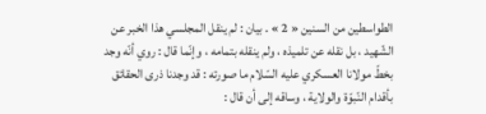الطواسطين من السنين « 2 » . بيان : لم ينقل المجلسي هذا الخبر عن الشّهيد ، بل نقله عن تلميذه ، ولم ينقله بتمامه ، وإنّما قال : روي أنّه وجد بخطّ مولانا العسكري عليه السّلام ما صورته : قد وجدنا ذرى الحقائق بأقدام النّبوّة والولاية ، وساقه إلى أن قال :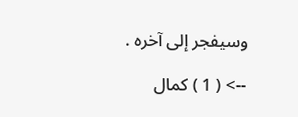وسيفجر إلى آخره .

--> ( 1 ) كمال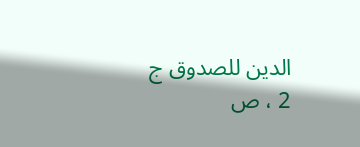الدين للصدوق ج 2 ، ص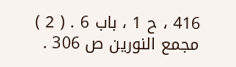416 ، ح 1 ، باب 6 . ( 2 ) مجمع النورين ص 306 .